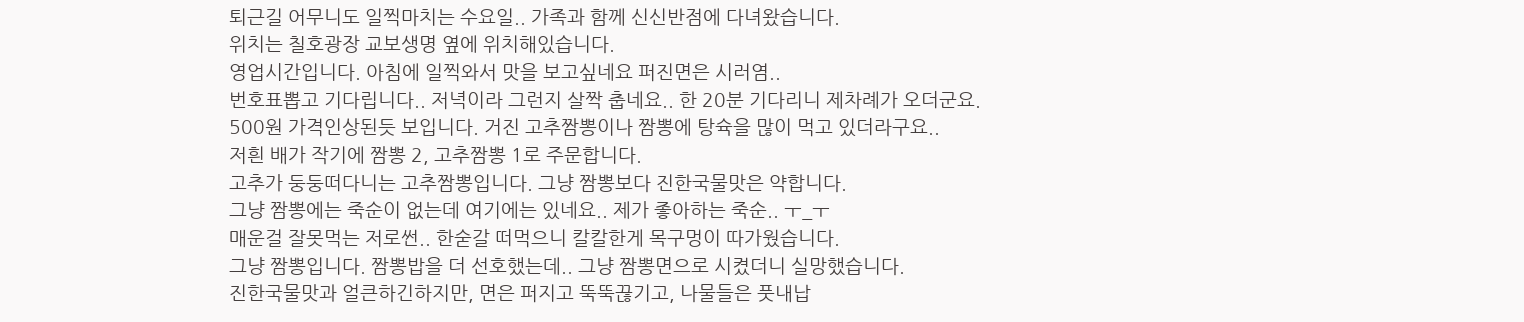퇴근길 어무니도 일찍마치는 수요일.. 가족과 함께 신신반점에 다녀왔습니다.
위치는 칠호광장 교보생명 옆에 위치해있습니다.
영업시간입니다. 아침에 일찍와서 맛을 보고싶네요 퍼진면은 시러염..
번호표뽑고 기다립니다.. 저녁이라 그런지 살짝 춥네요.. 한 20분 기다리니 제차례가 오더군요.
500원 가격인상된듯 보입니다. 거진 고추짬뽕이나 짬뽕에 탕슉을 많이 먹고 있더라구요..
저흰 배가 작기에 짬뽕 2, 고추짬뽕 1로 주문합니다.
고추가 둥둥떠다니는 고추짬뽕입니다. 그냥 짬뽕보다 진한국물맛은 약합니다.
그냥 짬뽕에는 죽순이 없는데 여기에는 있네요.. 제가 좋아하는 죽순.. ㅜ_ㅜ
매운걸 잘못먹는 저로썬.. 한숟갈 떠먹으니 칼칼한게 목구멍이 따가웠습니다.
그냥 짬뽕입니다. 짬뽕밥을 더 선호했는데.. 그냥 짬뽕면으로 시켰더니 실망했습니다.
진한국물맛과 얼큰하긴하지만, 면은 퍼지고 뚝뚝끊기고, 나물들은 풋내납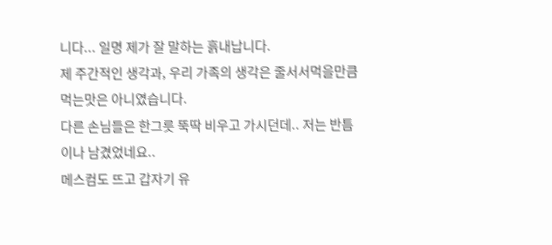니다... 일명 제가 잘 말하는 흙내납니다.
제 주간적인 생각과, 우리 가족의 생각은 줄서서먹을만큼 먹는맛은 아니였습니다.
다른 손님들은 한그릇 뚝딱 비우고 가시던데.. 저는 반틈이나 남겼었네요..
메스컴도 뜨고 갑자기 유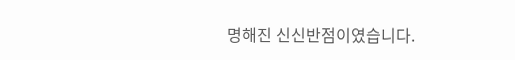명해진 신신반점이였습니다.